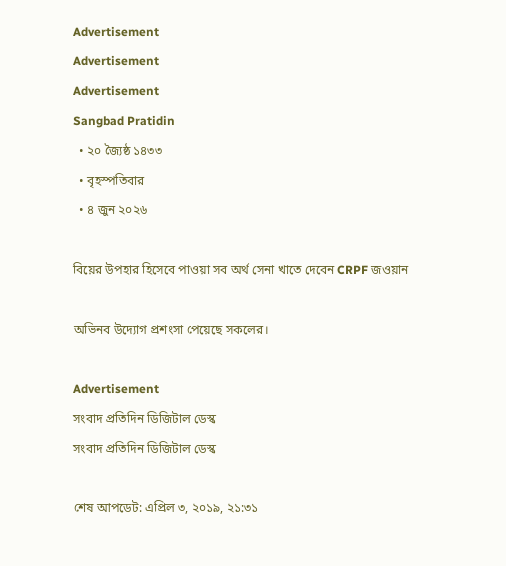Advertisement
Advertisement
Advertisement
Sangbad Pratidin
  • ২০ জ্যৈষ্ঠ ১৪৩৩
  • বৃহস্পতিবার
  • ৪ জুন ২০২৬

বিয়ের উপহার হিসেবে পাওয়া সব অর্থ সেনা খাতে দেবেন CRPF জওয়ান

অভিনব উদ্যোগ প্রশংসা পেয়েছে সকলের।

Advertisement
সংবাদ প্রতিদিন ডিজিটাল ডেস্ক
সংবাদ প্রতিদিন ডিজিটাল ডেস্ক

শেষ আপডেট: এপ্রিল ৩, ২০১৯, ২১:৩১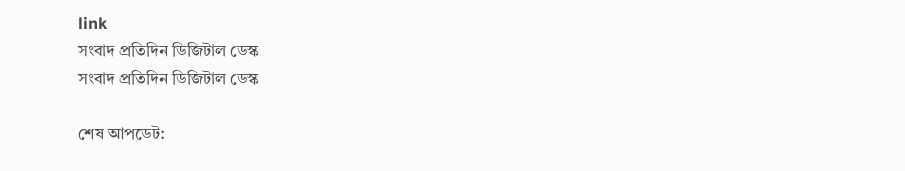link
সংবাদ প্রতিদিন ডিজিটাল ডেস্ক
সংবাদ প্রতিদিন ডিজিটাল ডেস্ক

শেষ আপডেট: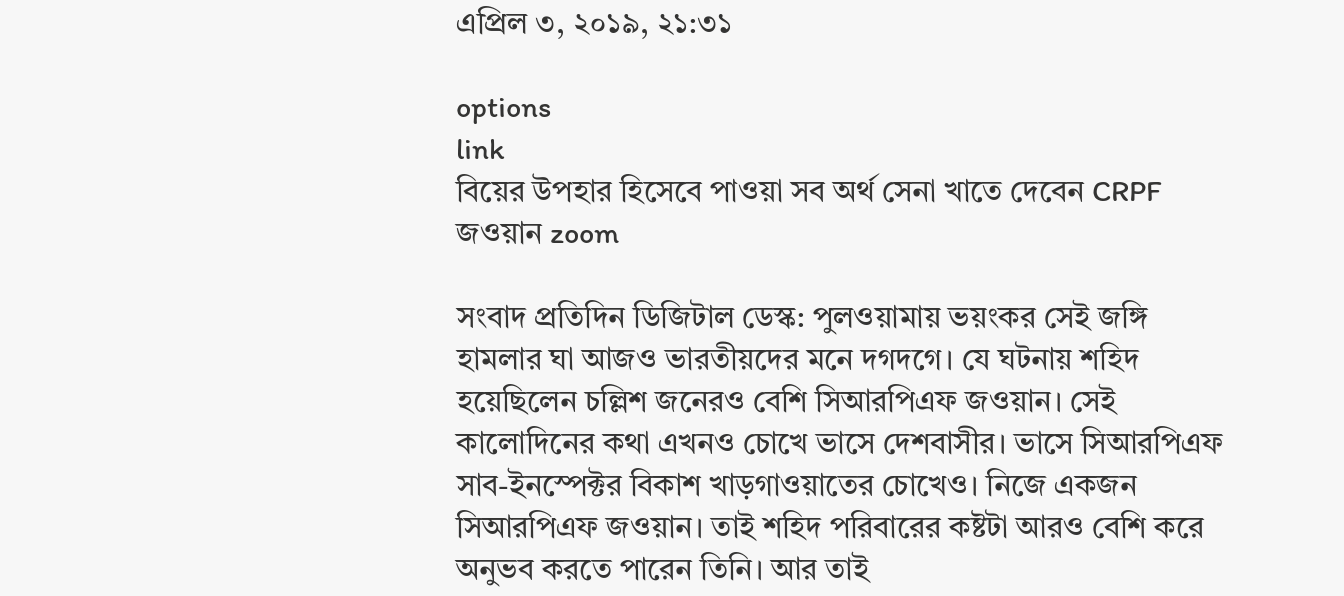এপ্রিল ৩, ২০১৯, ২১:৩১

options
link
বিয়ের উপহার হিসেবে পাওয়া সব অর্থ সেনা খাতে দেবেন CRPF জওয়ান zoom

সংবাদ প্রতিদিন ডিজিটাল ডেস্ক: পুলওয়ামায় ভয়ংকর সেই জঙ্গি হামলার ঘা আজও ভারতীয়দের মনে দগদগে। যে ঘটনায় শহিদ হয়েছিলেন চল্লিশ জনেরও বেশি সিআরপিএফ জওয়ান। সেই কালোদিনের কথা এখনও চোখে ভাসে দেশবাসীর। ভাসে সিআরপিএফ সাব-ইনস্পেক্টর বিকাশ খাড়গাওয়াতের চোখেও। নিজে একজন সিআরপিএফ জওয়ান। তাই শহিদ পরিবারের কষ্টটা আরও বেশি করে অনুভব করতে পারেন তিনি। আর তাই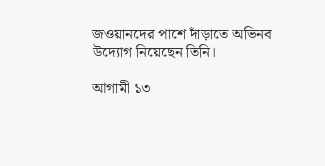জওয়ানদের পাশে দাঁড়াতে অভিনব উদ্যোগ নিয়েছেন তিনি।

আগামী ১৩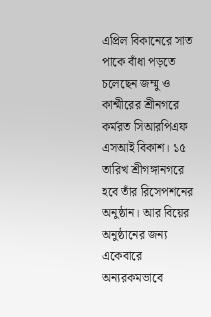এপ্রিল বিকানেরে সাত পাকে বাঁধা পড়তে চলেছেন জম্মু ও কাশ্মীরের শ্রীনগরে কর্মরত সিআরপিএফ এসআই বিকাশ। ১৫ তারিখ শ্রীগঙ্গানগরে হবে তাঁর রিসেপশনের অনুষ্ঠান। আর বিয়ের অনুষ্ঠানের জন্য একেবারে অন্যরকমভাবে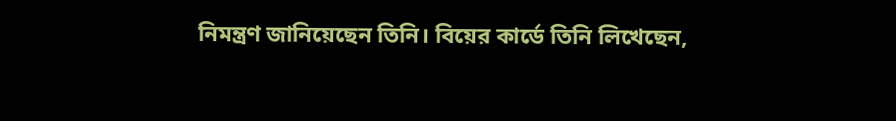নিমন্ত্রণ জানিয়েছেন তিনি। বিয়ের কার্ডে তিনি লিখেছেন,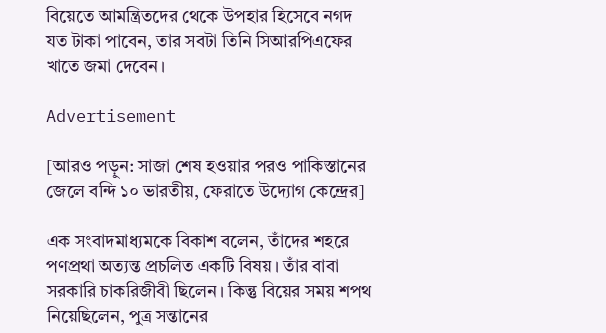বিয়েতে আমন্ত্রিতদের থেকে উপহার হিসেবে নগদ যত টাকা পাবেন, তার সবটা তিনি সিআরপিএফের খাতে জমা দেবেন।

Advertisement

[আরও পড়ুন: সাজা শেষ হওয়ার পরও পাকিস্তানের জেলে বন্দি ১০ ভারতীয়, ফেরাতে উদ্যোগ কেন্দ্রের]

এক সংবাদমাধ্যমকে বিকাশ বলেন, তাঁদের শহরে পণপ্রথা অত্যন্ত প্রচলিত একটি বিষয়। তাঁর বাবা সরকারি চাকরিজীবী ছিলেন। কিন্তু বিয়ের সময় শপথ নিয়েছিলেন, পুত্র সন্তানের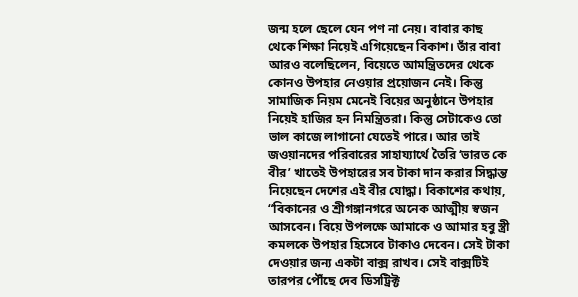জন্ম হলে ছেলে যেন পণ না নেয়। বাবার কাছ থেকে শিক্ষা নিয়েই এগিয়েছেন বিকাশ। তাঁর বাবা আরও বলেছিলেন, বিয়েতে আমন্ত্রিতদের থেকে কোনও উপহার নেওয়ার প্রয়োজন নেই। কিন্তু সামাজিক নিয়ম মেনেই বিয়ের অনুষ্ঠানে উপহার নিয়েই হাজির হন নিমন্ত্রিতরা। কিন্তু সেটাকেও তো ভাল কাজে লাগানো যেতেই পারে। আর তাই জওয়ানদের পরিবারের সাহায্যার্থে তৈরি ‘ভারত কে বীর’ খাতেই উপহারের সব টাকা দান করার সিদ্ধান্ত নিয়েছেন দেশের এই বীর যোদ্ধা। বিকাশের কথায়, “বিকানের ও শ্রীগঙ্গানগরে অনেক আত্মীয় স্বজন আসবেন। বিয়ে উপলক্ষে আমাকে ও আমার হবু স্ত্রী কমলকে উপহার হিসেবে টাকাও দেবেন। সেই টাকা দেওয়ার জন্য একটা বাক্স রাখব। সেই বাক্সটিই তারপর পৌঁছে দেব ডিসট্রিক্ট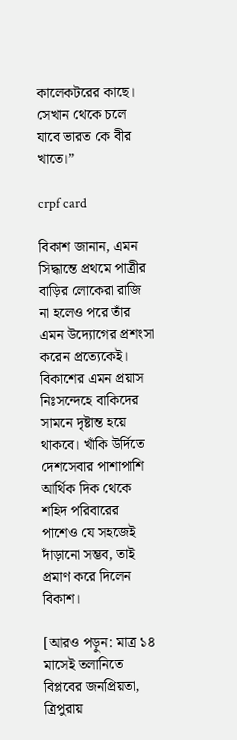কালেকটরের কাছে। সেখান থেকে চলে যাবে ভারত কে বীর খাতে।”

crpf card

বিকাশ জানান, এমন সিদ্ধান্তে প্রথমে পাত্রীর বাড়ির লোকেরা রাজি না হলেও পরে তাঁর এমন উদ্যোগের প্রশংসা করেন প্রত্যেকেই। বিকাশের এমন প্রয়াস নিঃসন্দেহে বাকিদের সামনে দৃষ্টান্ত হয়ে থাকবে। খাঁকি উর্দিতে দেশসেবার পাশাপাশি আর্থিক দিক থেকে শহিদ পরিবারের পাশেও যে সহজেই দাঁড়ানো সম্ভব, তাই প্রমাণ করে দিলেন বিকাশ।

[আরও পড়ুন: মাত্র ১৪ মাসেই তলানিতে বিপ্লবের জনপ্রিয়তা, ত্রিপুরায়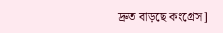দ্রুত বাড়ছে কংগ্রেস]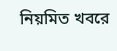নিয়মিত খবরে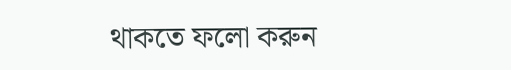থাকতে ফলো করুন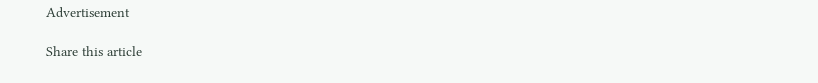Advertisement

Share this article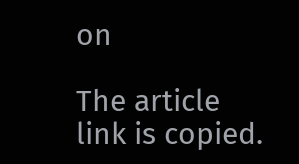on

The article link is copied.